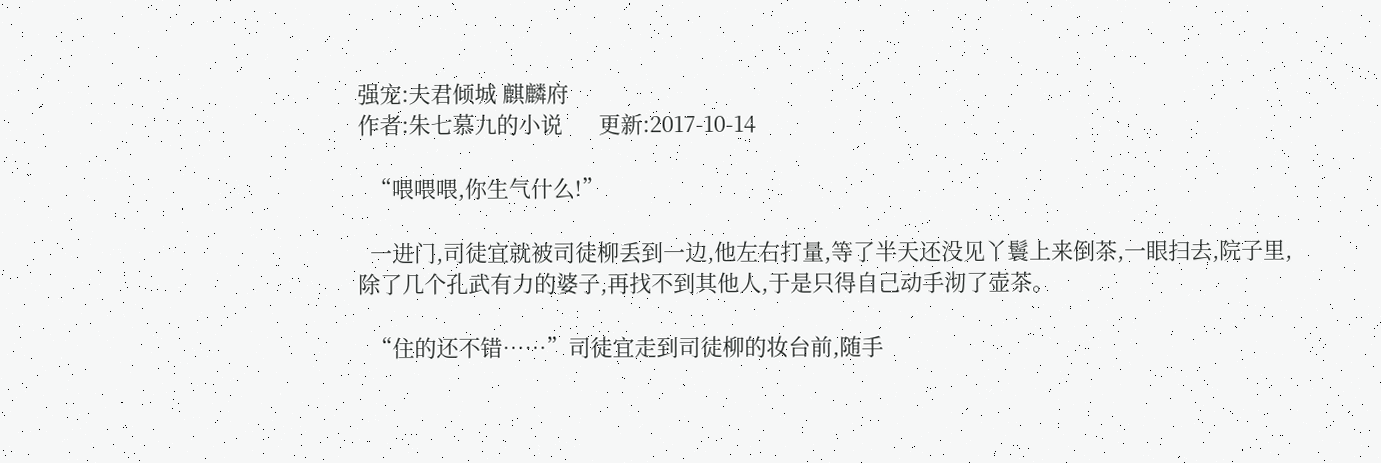强宠:夫君倾城 麒麟府
作者:朱七慕九的小说      更新:2017-10-14

  “喂喂喂,你生气什么!”

  一进门,司徒宜就被司徒柳丢到一边,他左右打量,等了半天还没见丫鬟上来倒茶,一眼扫去,院子里,除了几个孔武有力的婆子,再找不到其他人,于是只得自己动手沏了壶茶。

  “住的还不错……”司徒宜走到司徒柳的妆台前,随手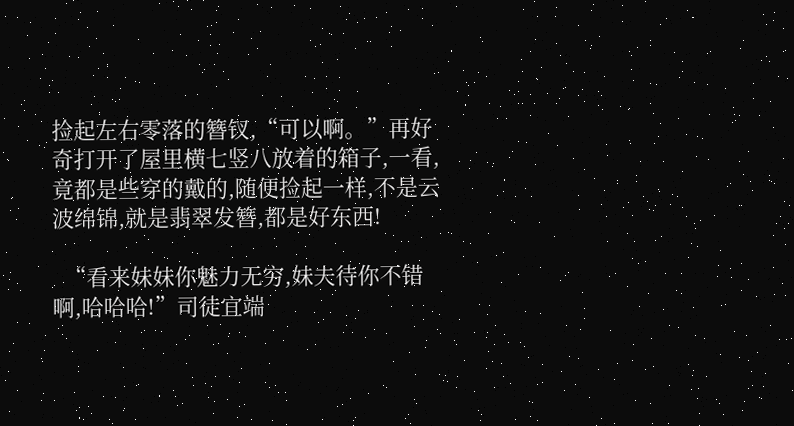捡起左右零落的簪钗,“可以啊。”再好奇打开了屋里横七竖八放着的箱子,一看,竟都是些穿的戴的,随便捡起一样,不是云波绵锦,就是翡翠发簪,都是好东西!

  “看来妹妹你魅力无穷,妹夫待你不错啊,哈哈哈!”司徒宜端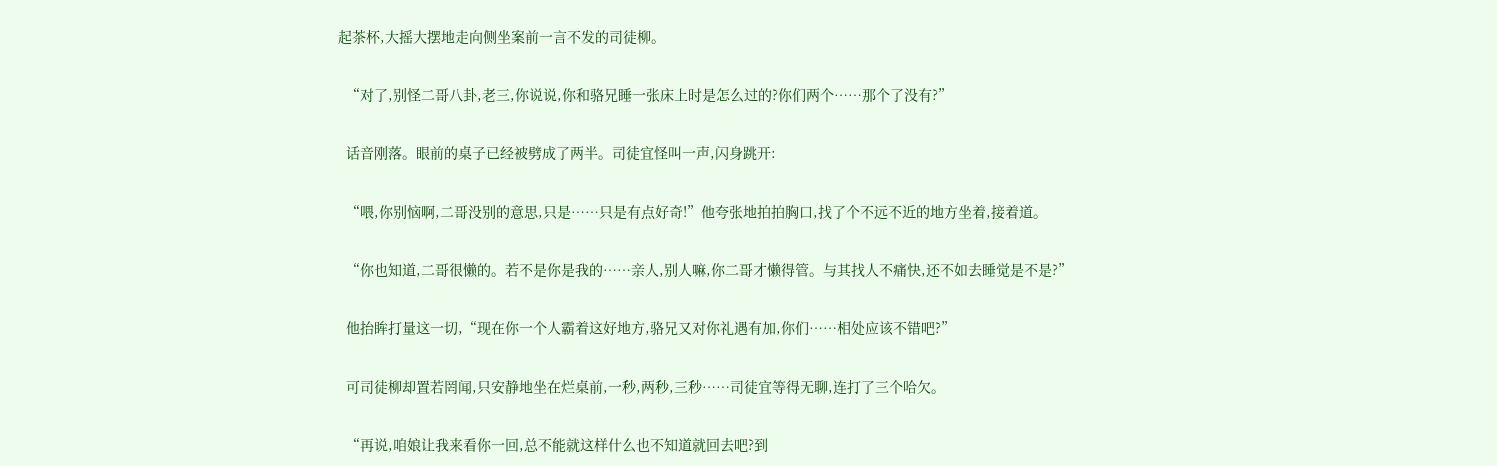起茶杯,大摇大摆地走向侧坐案前一言不发的司徒柳。

  “对了,别怪二哥八卦,老三,你说说,你和骆兄睡一张床上时是怎么过的?你们两个……那个了没有?”

  话音刚落。眼前的桌子已经被劈成了两半。司徒宜怪叫一声,闪身跳开:

  “喂,你别恼啊,二哥没别的意思,只是……只是有点好奇!”他夸张地拍拍胸口,找了个不远不近的地方坐着,接着道。

  “你也知道,二哥很懒的。若不是你是我的……亲人,别人嘛,你二哥才懒得管。与其找人不痛快,还不如去睡觉是不是?”

  他抬眸打量这一切,“现在你一个人霸着这好地方,骆兄又对你礼遇有加,你们……相处应该不错吧?”

  可司徒柳却置若罔闻,只安静地坐在烂桌前,一秒,两秒,三秒……司徒宜等得无聊,连打了三个哈欠。

  “再说,咱娘让我来看你一回,总不能就这样什么也不知道就回去吧?到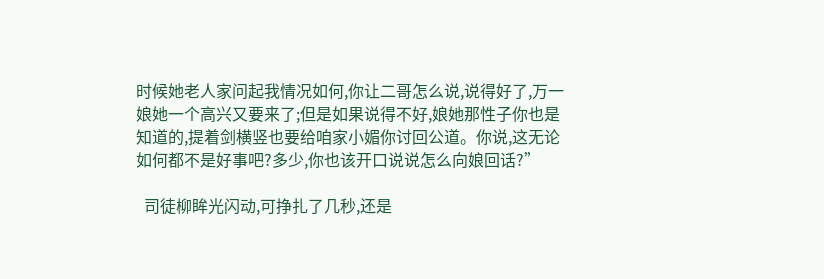时候她老人家问起我情况如何,你让二哥怎么说,说得好了,万一娘她一个高兴又要来了;但是如果说得不好,娘她那性子你也是知道的,提着剑横竖也要给咱家小媚你讨回公道。你说,这无论如何都不是好事吧?多少,你也该开口说说怎么向娘回话?”

  司徒柳眸光闪动,可挣扎了几秒,还是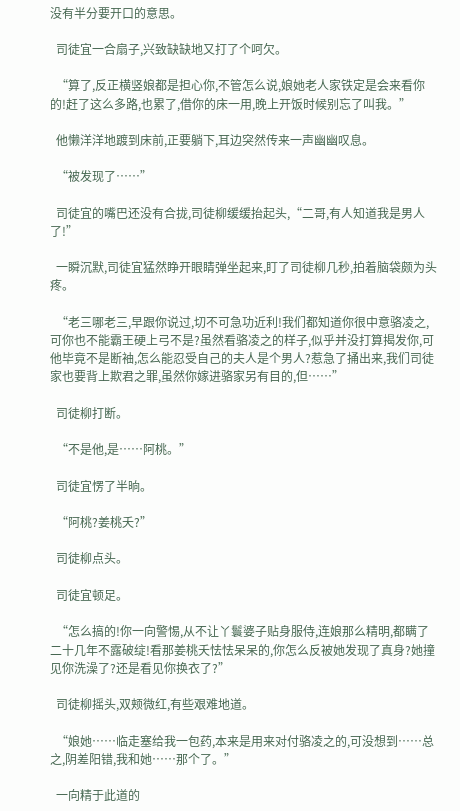没有半分要开口的意思。

  司徒宜一合扇子,兴致缺缺地又打了个呵欠。

  “算了,反正横竖娘都是担心你,不管怎么说,娘她老人家铁定是会来看你的!赶了这么多路,也累了,借你的床一用,晚上开饭时候别忘了叫我。”

  他懒洋洋地踱到床前,正要躺下,耳边突然传来一声幽幽叹息。

  “被发现了……”

  司徒宜的嘴巴还没有合拢,司徒柳缓缓抬起头,“二哥,有人知道我是男人了!”

  一瞬沉默,司徒宜猛然睁开眼睛弹坐起来,盯了司徒柳几秒,拍着脑袋颇为头疼。

  “老三哪老三,早跟你说过,切不可急功近利!我们都知道你很中意骆凌之,可你也不能霸王硬上弓不是?虽然看骆凌之的样子,似乎并没打算揭发你,可他毕竟不是断袖,怎么能忍受自己的夫人是个男人?惹急了捅出来,我们司徒家也要背上欺君之罪,虽然你嫁进骆家另有目的,但……”

  司徒柳打断。

  “不是他,是……阿桃。”

  司徒宜愣了半晌。

  “阿桃?姜桃夭?”

  司徒柳点头。

  司徒宜顿足。

  “怎么搞的!你一向警惕,从不让丫鬟婆子贴身服侍,连娘那么精明,都瞒了二十几年不露破绽!看那姜桃夭怯怯呆呆的,你怎么反被她发现了真身?她撞见你洗澡了?还是看见你换衣了?”

  司徒柳摇头,双颊微红,有些艰难地道。

  “娘她……临走塞给我一包药,本来是用来对付骆凌之的,可没想到……总之,阴差阳错,我和她……那个了。”

  一向精于此道的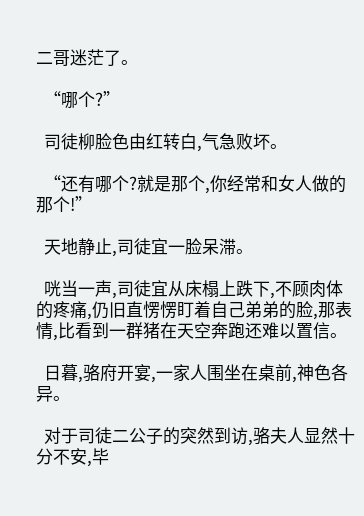二哥迷茫了。

  “哪个?”

  司徒柳脸色由红转白,气急败坏。

  “还有哪个?就是那个,你经常和女人做的那个!”

  天地静止,司徒宜一脸呆滞。

  咣当一声,司徒宜从床榻上跌下,不顾肉体的疼痛,仍旧直愣愣盯着自己弟弟的脸,那表情,比看到一群猪在天空奔跑还难以置信。

  日暮,骆府开宴,一家人围坐在桌前,神色各异。

  对于司徒二公子的突然到访,骆夫人显然十分不安,毕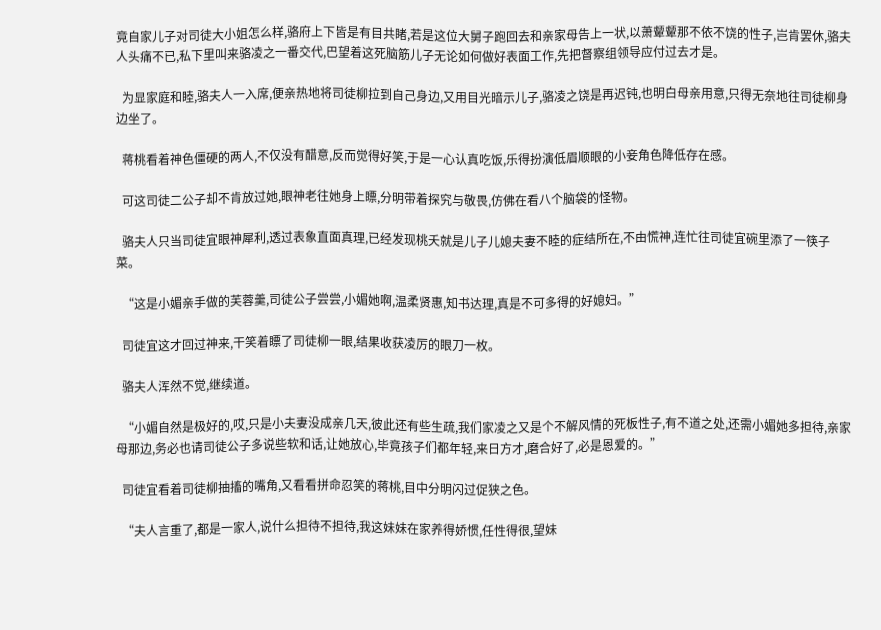竟自家儿子对司徒大小姐怎么样,骆府上下皆是有目共睹,若是这位大舅子跑回去和亲家母告上一状,以萧颦颦那不依不饶的性子,岂肯罢休,骆夫人头痛不已,私下里叫来骆凌之一番交代,巴望着这死脑筋儿子无论如何做好表面工作,先把督察组领导应付过去才是。

  为显家庭和睦,骆夫人一入席,便亲热地将司徒柳拉到自己身边,又用目光暗示儿子,骆凌之饶是再迟钝,也明白母亲用意,只得无奈地往司徒柳身边坐了。

  蒋桃看着神色僵硬的两人,不仅没有醋意,反而觉得好笑,于是一心认真吃饭,乐得扮演低眉顺眼的小妾角色降低存在感。

  可这司徒二公子却不肯放过她,眼神老往她身上瞟,分明带着探究与敬畏,仿佛在看八个脑袋的怪物。

  骆夫人只当司徒宜眼神犀利,透过表象直面真理,已经发现桃夭就是儿子儿媳夫妻不睦的症结所在,不由慌神,连忙往司徒宜碗里添了一筷子菜。

  “这是小媚亲手做的芙蓉羹,司徒公子尝尝,小媚她啊,温柔贤惠,知书达理,真是不可多得的好媳妇。”

  司徒宜这才回过神来,干笑着瞟了司徒柳一眼,结果收获凌厉的眼刀一枚。

  骆夫人浑然不觉,继续道。

  “小媚自然是极好的,哎,只是小夫妻没成亲几天,彼此还有些生疏,我们家凌之又是个不解风情的死板性子,有不道之处,还需小媚她多担待,亲家母那边,务必也请司徒公子多说些软和话,让她放心,毕竟孩子们都年轻,来日方才,磨合好了,必是恩爱的。”

  司徒宜看着司徒柳抽搐的嘴角,又看看拼命忍笑的蒋桃,目中分明闪过促狭之色。

  “夫人言重了,都是一家人,说什么担待不担待,我这妹妹在家养得娇惯,任性得很,望妹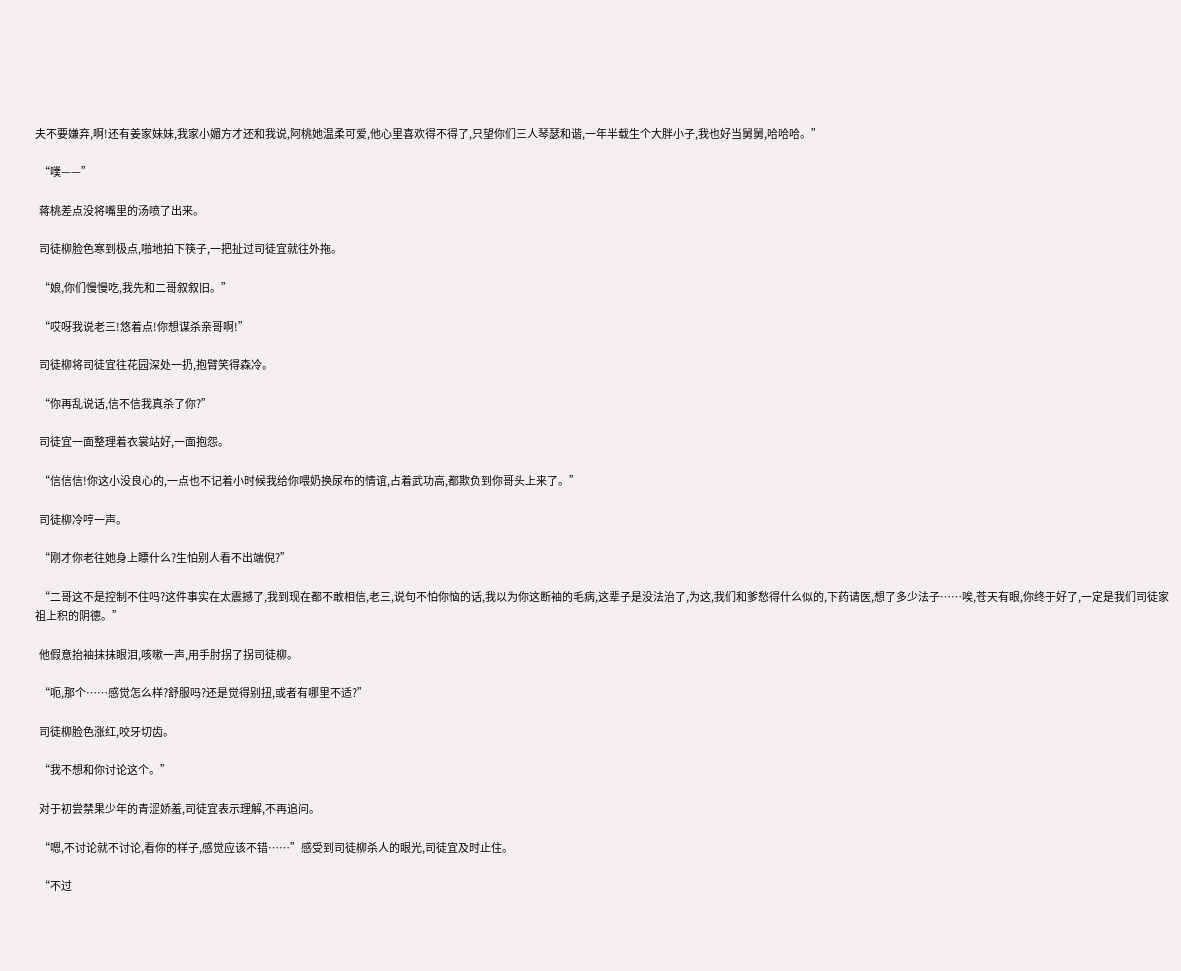夫不要嫌弃,啊!还有姜家妹妹,我家小媚方才还和我说,阿桃她温柔可爱,他心里喜欢得不得了,只望你们三人琴瑟和谐,一年半载生个大胖小子,我也好当舅舅,哈哈哈。”

  “噗——”

  蒋桃差点没将嘴里的汤喷了出来。

  司徒柳脸色寒到极点,啪地拍下筷子,一把扯过司徒宜就往外拖。

  “娘,你们慢慢吃,我先和二哥叙叙旧。”

  “哎呀我说老三!悠着点!你想谋杀亲哥啊!”

  司徒柳将司徒宜往花园深处一扔,抱臂笑得森冷。

  “你再乱说话,信不信我真杀了你?”

  司徒宜一面整理着衣裳站好,一面抱怨。

  “信信信!你这小没良心的,一点也不记着小时候我给你喂奶换尿布的情谊,占着武功高,都欺负到你哥头上来了。”

  司徒柳冷哼一声。

  “刚才你老往她身上瞟什么?生怕别人看不出端倪?”

  “二哥这不是控制不住吗?这件事实在太震撼了,我到现在都不敢相信,老三,说句不怕你恼的话,我以为你这断袖的毛病,这辈子是没法治了,为这,我们和爹愁得什么似的,下药请医,想了多少法子……唉,苍天有眼,你终于好了,一定是我们司徒家祖上积的阴德。”

  他假意抬袖抹抹眼泪,咳嗽一声,用手肘拐了拐司徒柳。

  “呃,那个……感觉怎么样?舒服吗?还是觉得别扭,或者有哪里不适?”

  司徒柳脸色涨红,咬牙切齿。

  “我不想和你讨论这个。”

  对于初尝禁果少年的青涩娇羞,司徒宜表示理解,不再追问。

  “嗯,不讨论就不讨论,看你的样子,感觉应该不错……”感受到司徒柳杀人的眼光,司徒宜及时止住。

  “不过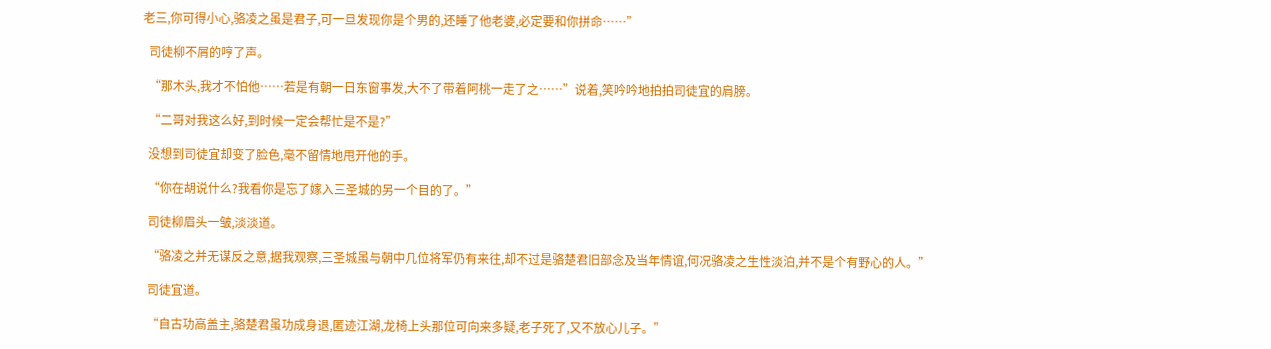老三,你可得小心,骆凌之虽是君子,可一旦发现你是个男的,还睡了他老婆,必定要和你拼命……”

  司徒柳不屑的哼了声。

  “那木头,我才不怕他……若是有朝一日东窗事发,大不了带着阿桃一走了之……”说着,笑吟吟地拍拍司徒宜的肩膀。

  “二哥对我这么好,到时候一定会帮忙是不是?”

  没想到司徒宜却变了脸色,毫不留情地甩开他的手。

  “你在胡说什么?我看你是忘了嫁入三圣城的另一个目的了。”

  司徒柳眉头一皱,淡淡道。

  “骆凌之并无谋反之意,据我观察,三圣城虽与朝中几位将军仍有来往,却不过是骆楚君旧部念及当年情谊,何况骆凌之生性淡泊,并不是个有野心的人。”

  司徒宜道。

  “自古功高盖主,骆楚君虽功成身退,匿迹江湖,龙椅上头那位可向来多疑,老子死了,又不放心儿子。”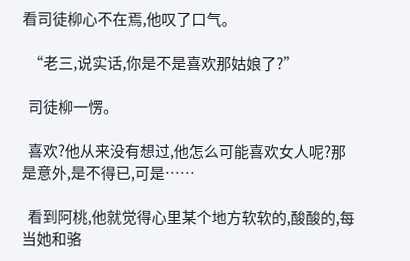看司徒柳心不在焉,他叹了口气。

  “老三,说实话,你是不是喜欢那姑娘了?”

  司徒柳一愣。

  喜欢?他从来没有想过,他怎么可能喜欢女人呢?那是意外,是不得已,可是……

  看到阿桃,他就觉得心里某个地方软软的,酸酸的,每当她和骆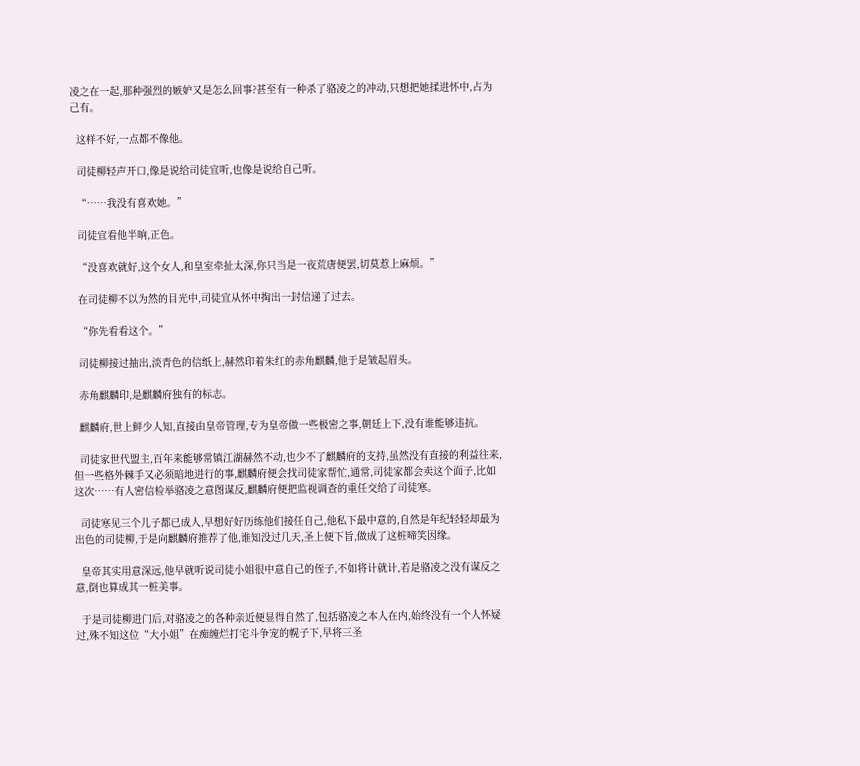凌之在一起,那种强烈的嫉妒又是怎么回事?甚至有一种杀了骆凌之的冲动,只想把她揉进怀中,占为己有。

  这样不好,一点都不像他。

  司徒柳轻声开口,像是说给司徒宜听,也像是说给自己听。

  “……我没有喜欢她。”

  司徒宜看他半晌,正色。

  “没喜欢就好,这个女人,和皇室牵扯太深,你只当是一夜荒唐便罢,切莫惹上麻烦。”

  在司徒柳不以为然的目光中,司徒宜从怀中掏出一封信递了过去。

  “你先看看这个。”

  司徒柳接过抽出,淡青色的信纸上,赫然印着朱红的赤角麒麟,他于是皱起眉头。

  赤角麒麟印,是麒麟府独有的标志。

  麒麟府,世上鲜少人知,直接由皇帝管理,专为皇帝做一些极密之事,朝廷上下,没有谁能够违抗。

  司徒家世代盟主,百年来能够常镇江湖赫然不动,也少不了麒麟府的支持,虽然没有直接的利益往来,但一些格外棘手又必须暗地进行的事,麒麟府便会找司徒家帮忙,通常,司徒家都会卖这个面子,比如这次……有人密信检举骆凌之意图谋反,麒麟府便把监视调查的重任交给了司徒寒。

  司徒寒见三个儿子都已成人,早想好好历练他们接任自己,他私下最中意的,自然是年纪轻轻却最为出色的司徒柳,于是向麒麟府推荐了他,谁知没过几天,圣上便下旨,做成了这桩啼笑因缘。

  皇帝其实用意深远,他早就听说司徒小姐很中意自己的侄子,不如将计就计,若是骆凌之没有谋反之意,倒也算成其一桩美事。

  于是司徒柳进门后,对骆凌之的各种亲近便显得自然了,包括骆凌之本人在内,始终没有一个人怀疑过,殊不知这位“大小姐”在痴缠烂打宅斗争宠的幌子下,早将三圣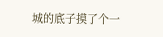城的底子摸了个一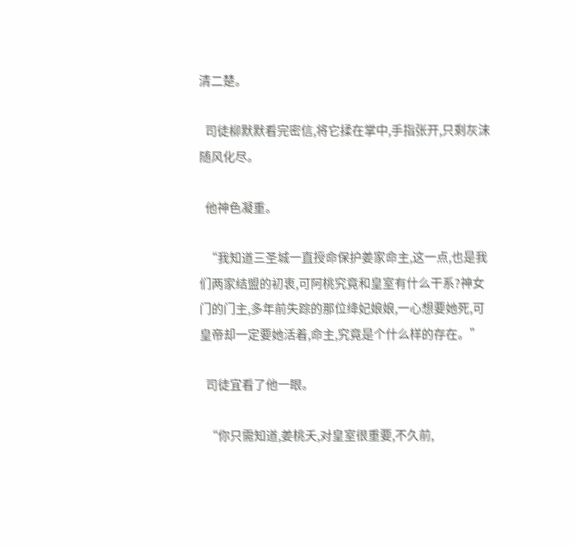清二楚。

  司徒柳默默看完密信,将它揉在掌中,手指张开,只剩灰沫随风化尽。

  他神色凝重。

  “我知道三圣城一直授命保护姜家命主,这一点,也是我们两家结盟的初衷,可阿桃究竟和皇室有什么干系?神女门的门主,多年前失踪的那位绛妃娘娘,一心想要她死,可皇帝却一定要她活着,命主,究竟是个什么样的存在。”

  司徒宜看了他一眼。

  “你只需知道,姜桃夭,对皇室很重要,不久前,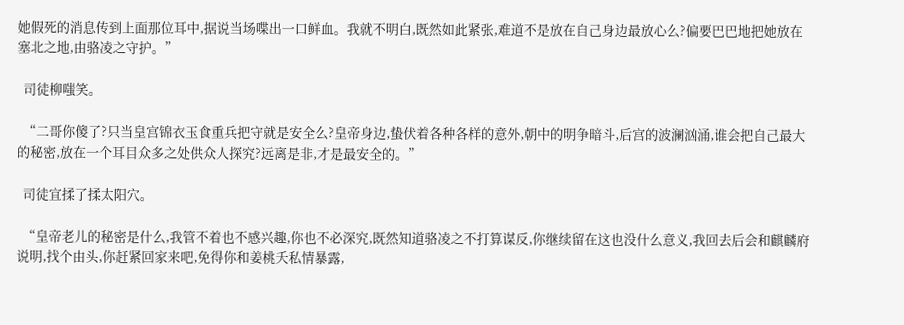她假死的消息传到上面那位耳中,据说当场喋出一口鲜血。我就不明白,既然如此紧张,难道不是放在自己身边最放心么?偏要巴巴地把她放在塞北之地,由骆凌之守护。”

  司徒柳嗤笑。

  “二哥你傻了?只当皇宫锦衣玉食重兵把守就是安全么?皇帝身边,蛰伏着各种各样的意外,朝中的明争暗斗,后宫的波澜汹涌,谁会把自己最大的秘密,放在一个耳目众多之处供众人探究?远离是非,才是最安全的。”

  司徒宜揉了揉太阳穴。

  “皇帝老儿的秘密是什么,我管不着也不感兴趣,你也不必深究,既然知道骆凌之不打算谋反,你继续留在这也没什么意义,我回去后会和麒麟府说明,找个由头,你赶紧回家来吧,免得你和姜桃夭私情暴露,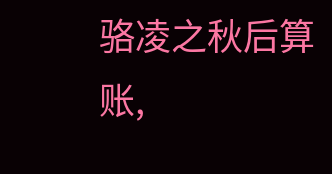骆凌之秋后算账,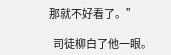那就不好看了。”

  司徒柳白了他一眼。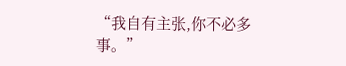“我自有主张,你不必多事。”